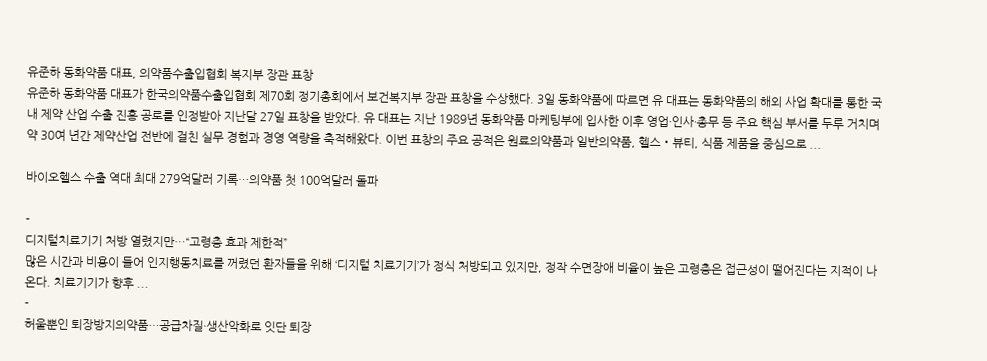유준하 동화약품 대표, 의약품수출입협회 복지부 장관 표창
유준하 동화약품 대표가 한국의약품수출입협회 제70회 정기총회에서 보건복지부 장관 표창을 수상했다. 3일 동화약품에 따르면 유 대표는 동화약품의 해외 사업 확대를 통한 국내 제약 산업 수출 진흥 공로를 인정받아 지난달 27일 표창을 받았다. 유 대표는 지난 1989년 동화약품 마케팅부에 입사한 이후 영업·인사·총무 등 주요 핵심 부서를 두루 거치며 약 30여 년간 제약산업 전반에 걸친 실무 경험과 경영 역량을 축적해왔다. 이번 표창의 주요 공적은 원료의약품과 일반의약품, 헬스‧뷰티, 식품 제품을 중심으로 ...

바이오헬스 수출 역대 최대 279억달러 기록…의약품 첫 100억달러 돌파

-
디지털치료기기 처방 열렸지만…“고령층 효과 제한적”
많은 시간과 비용이 들어 인지행동치료를 꺼렸던 환자들을 위해 ‘디지털 치료기기’가 정식 처방되고 있지만, 정작 수면장애 비율이 높은 고령층은 접근성이 떨어진다는 지적이 나온다. 치료기기가 향후 ...
-
허울뿐인 퇴장방지의약품…공급차질·생산악화로 잇단 퇴장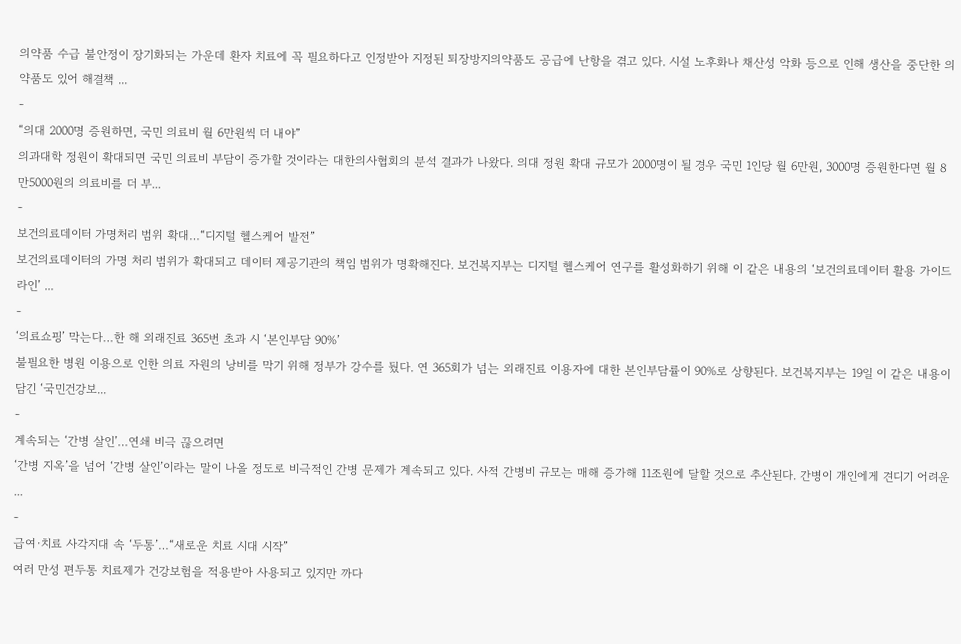의약품 수급 불안정이 장기화되는 가운데 환자 치료에 꼭 필요하다고 인정받아 지정된 퇴장방지의약품도 공급에 난항을 겪고 있다. 시설 노후화나 채산성 악화 등으로 인해 생산을 중단한 의약품도 있어 해결책 ...
-
“의대 2000명 증원하면, 국민 의료비 월 6만원씩 더 내야”
의과대학 정원이 확대되면 국민 의료비 부담이 증가할 것이라는 대한의사협회의 분석 결과가 나왔다. 의대 정원 확대 규모가 2000명이 될 경우 국민 1인당 월 6만원, 3000명 증원한다면 월 8만5000원의 의료비를 더 부...
-
보건의료데이터 가명처리 범위 확대…“디지털 헬스케어 발전”
보건의료데이터의 가명 처리 범위가 확대되고 데이터 제공기관의 책임 범위가 명확해진다. 보건복지부는 디지털 헬스케어 연구를 활성화하기 위해 이 같은 내용의 ‘보건의료데이터 활용 가이드라인’ ...
-
‘의료쇼핑’ 막는다…한 해 외래진료 365번 초과 시 ‘본인부담 90%’
불필요한 병원 이용으로 인한 의료 자원의 낭비를 막기 위해 정부가 강수를 뒀다. 연 365회가 넘는 외래진료 이용자에 대한 본인부담률이 90%로 상향된다. 보건복지부는 19일 이 같은 내용이 담긴 ‘국민건강보...
-
계속되는 ‘간병 살인’…연쇄 비극 끊으려면
‘간병 지옥’을 넘어 ‘간병 살인’이라는 말이 나올 정도로 비극적인 간병 문제가 계속되고 있다. 사적 간병비 규모는 매해 증가해 11조원에 달할 것으로 추산된다. 간병이 개인에게 견디기 어려운 ...
-
급여·치료 사각지대 속 ‘두통’…“새로운 치료 시대 시작”
여러 만성 편두통 치료제가 건강보험을 적용받아 사용되고 있지만 까다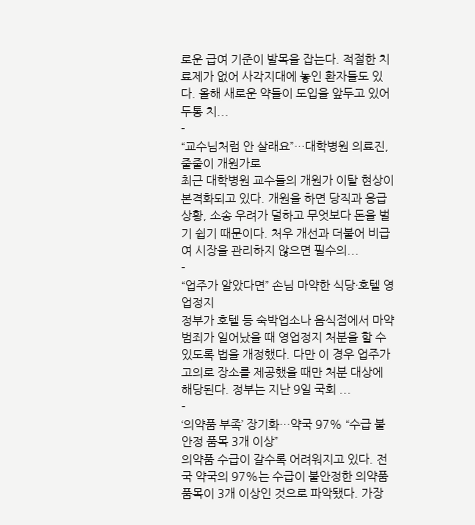로운 급여 기준이 발목을 잡는다. 적절한 치료제가 없어 사각지대에 놓인 환자들도 있다. 올해 새로운 약들이 도입을 앞두고 있어 두통 치...
-
“교수님처럼 안 살래요”…대학병원 의료진, 줄줄이 개원가로
최근 대학병원 교수들의 개원가 이탈 현상이 본격화되고 있다. 개원을 하면 당직과 응급상황, 소송 우려가 덜하고 무엇보다 돈을 벌기 쉽기 때문이다. 처우 개선과 더불어 비급여 시장을 관리하지 않으면 필수의...
-
“업주가 알았다면” 손님 마약한 식당·호텔 영업정지
정부가 호텔 등 숙박업소나 음식점에서 마약 범죄가 일어났을 때 영업정지 처분을 할 수 있도록 법을 개정했다. 다만 이 경우 업주가 고의로 장소를 제공했을 때만 처분 대상에 해당된다. 정부는 지난 9일 국회 ...
-
‘의약품 부족’ 장기화…약국 97% “수급 불안정 품목 3개 이상”
의약품 수급이 갈수록 어려워지고 있다. 전국 약국의 97%는 수급이 불안정한 의약품 품목이 3개 이상인 것으로 파악됐다. 가장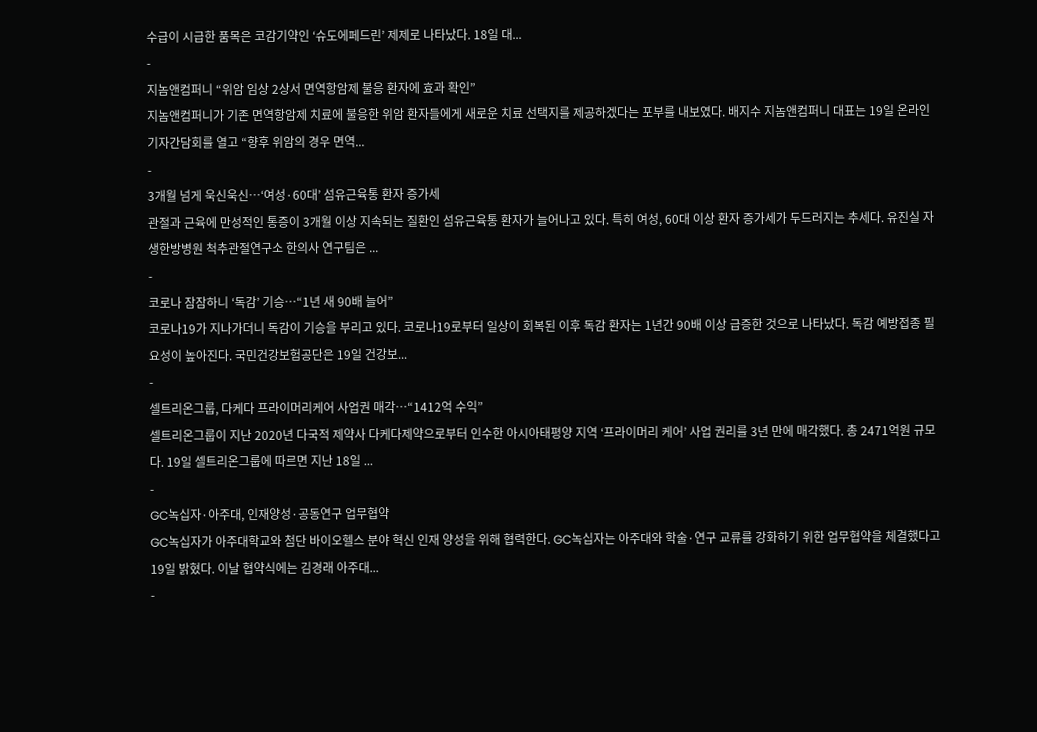수급이 시급한 품목은 코감기약인 ‘슈도에페드린’ 제제로 나타났다. 18일 대...
-
지놈앤컴퍼니 “위암 임상 2상서 면역항암제 불응 환자에 효과 확인”
지놈앤컴퍼니가 기존 면역항암제 치료에 불응한 위암 환자들에게 새로운 치료 선택지를 제공하겠다는 포부를 내보였다. 배지수 지놈앤컴퍼니 대표는 19일 온라인 기자간담회를 열고 “향후 위암의 경우 면역...
-
3개월 넘게 욱신욱신…‘여성·60대’ 섬유근육통 환자 증가세
관절과 근육에 만성적인 통증이 3개월 이상 지속되는 질환인 섬유근육통 환자가 늘어나고 있다. 특히 여성, 60대 이상 환자 증가세가 두드러지는 추세다. 유진실 자생한방병원 척추관절연구소 한의사 연구팀은 ...
-
코로나 잠잠하니 ‘독감’ 기승…“1년 새 90배 늘어”
코로나19가 지나가더니 독감이 기승을 부리고 있다. 코로나19로부터 일상이 회복된 이후 독감 환자는 1년간 90배 이상 급증한 것으로 나타났다. 독감 예방접종 필요성이 높아진다. 국민건강보험공단은 19일 건강보...
-
셀트리온그룹, 다케다 프라이머리케어 사업권 매각…“1412억 수익”
셀트리온그룹이 지난 2020년 다국적 제약사 다케다제약으로부터 인수한 아시아태평양 지역 ‘프라이머리 케어’ 사업 권리를 3년 만에 매각했다. 총 2471억원 규모다. 19일 셀트리온그룹에 따르면 지난 18일 ...
-
GC녹십자·아주대, 인재양성·공동연구 업무협약
GC녹십자가 아주대학교와 첨단 바이오헬스 분야 혁신 인재 양성을 위해 협력한다. GC녹십자는 아주대와 학술·연구 교류를 강화하기 위한 업무협약을 체결했다고 19일 밝혔다. 이날 협약식에는 김경래 아주대...
-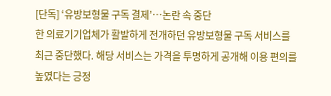[단독] ‘유방보형물 구독 결제’…논란 속 중단
한 의료기기업체가 활발하게 전개하던 유방보형물 구독 서비스를 최근 중단했다. 해당 서비스는 가격을 투명하게 공개해 이용 편의를 높였다는 긍정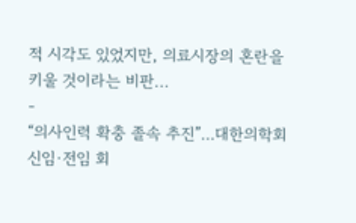적 시각도 있었지만, 의료시장의 혼란을 키울 것이라는 비판...
-
“의사인력 확충 졸속 추진”…대한의학회 신임·전임 회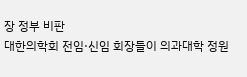장 정부 비판
대한의학회 전임·신임 회장들이 의과대학 정원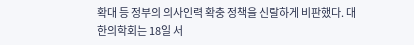확대 등 정부의 의사인력 확충 정책을 신랄하게 비판했다. 대한의학회는 18일 서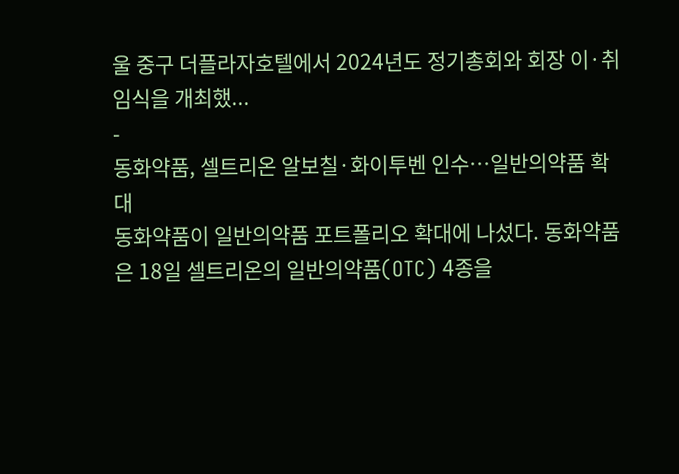울 중구 더플라자호텔에서 2024년도 정기총회와 회장 이·취임식을 개최했...
-
동화약품, 셀트리온 알보칠·화이투벤 인수…일반의약품 확대
동화약품이 일반의약품 포트폴리오 확대에 나섰다. 동화약품은 18일 셀트리온의 일반의약품(OTC) 4종을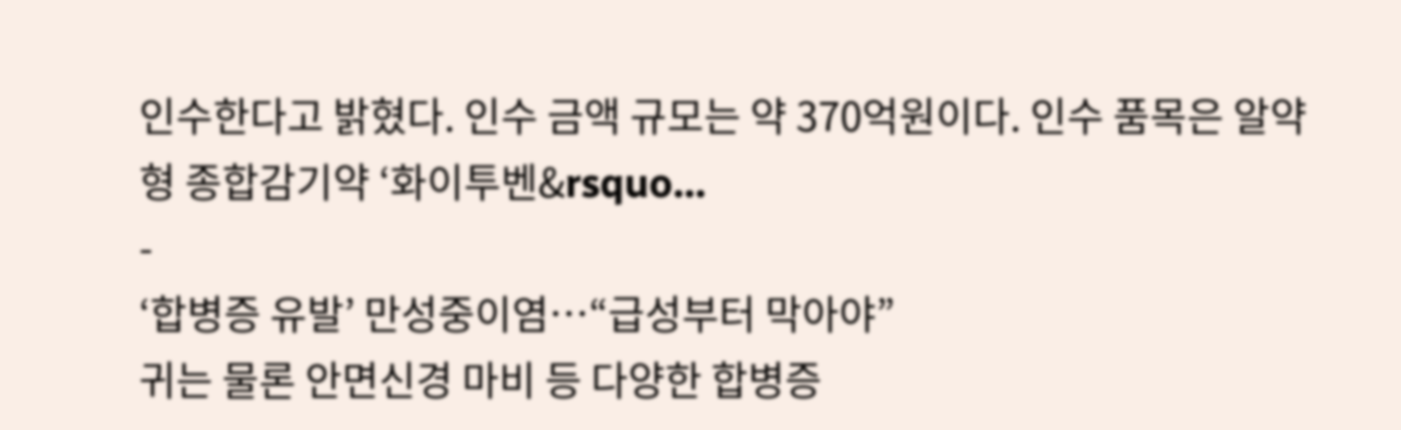인수한다고 밝혔다. 인수 금액 규모는 약 370억원이다. 인수 품목은 알약형 종합감기약 ‘화이투벤&rsquo...
-
‘합병증 유발’ 만성중이염…“급성부터 막아야”
귀는 물론 안면신경 마비 등 다양한 합병증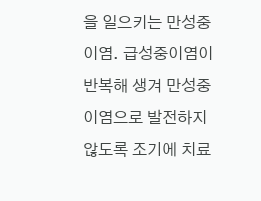을 일으키는 만성중이염. 급성중이염이 반복해 생겨 만성중이염으로 발전하지 않도록 조기에 치료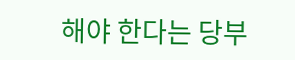해야 한다는 당부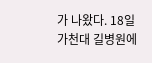가 나왔다. 18일 가천대 길병원에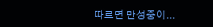따르면 만성중이...